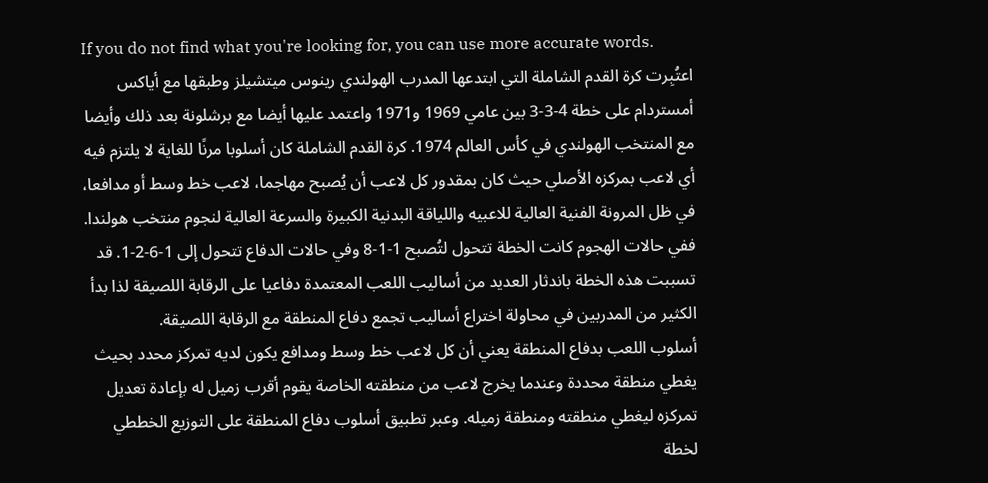If you do not find what you're looking for, you can use more accurate words.
اعتُبِرت كرة القدم الشاملة التي ابتدعها المدرب الهولندي رينوس ميتشيلز وطبقها مع أياكس أمستردام على خطة 4-3-3 بين عامي 1969 و1971 واعتمد عليها أيضا مع برشلونة بعد ذلك وأيضا مع المنتخب الهولندي في كأس العالم 1974. كرة القدم الشاملة كان أسلوبا مرنًا للغاية لا يلتزم فيه أي لاعب بمركزه الأصلي حيث كان بمقدور كل لاعب أن يُصبح مهاجما، لاعب خط وسط أو مدافعا، في ظل المرونة الفنية العالية للاعبيه واللياقة البدنية الكبيرة والسرعة العالية لنجوم منتخب هولندا. ففي حالات الهجوم كانت الخطة تتحول لتُصبح 1-1-8 وفي حالات الدفاع تتحول إلى 1-6-2-1. قد تسببت هذه الخطة باندثار العديد من أساليب اللعب المعتمدة دفاعيا على الرقابة اللصيقة لذا بدأ الكثير من المدربين في محاولة اختراع أساليب تجمع دفاع المنطقة مع الرقابة اللصيقة.
أسلوب اللعب بدفاع المنطقة يعني أن كل لاعب خط وسط ومدافع يكون لديه تمركز محدد بحيث يغطي منطقة محددة وعندما يخرج لاعب من منطقته الخاصة يقوم أقرب زميل له بإعادة تعديل تمركزه ليغطي منطقته ومنطقة زميله. وعبر تطبيق أسلوب دفاع المنطقة على التوزيع الخططي لخطة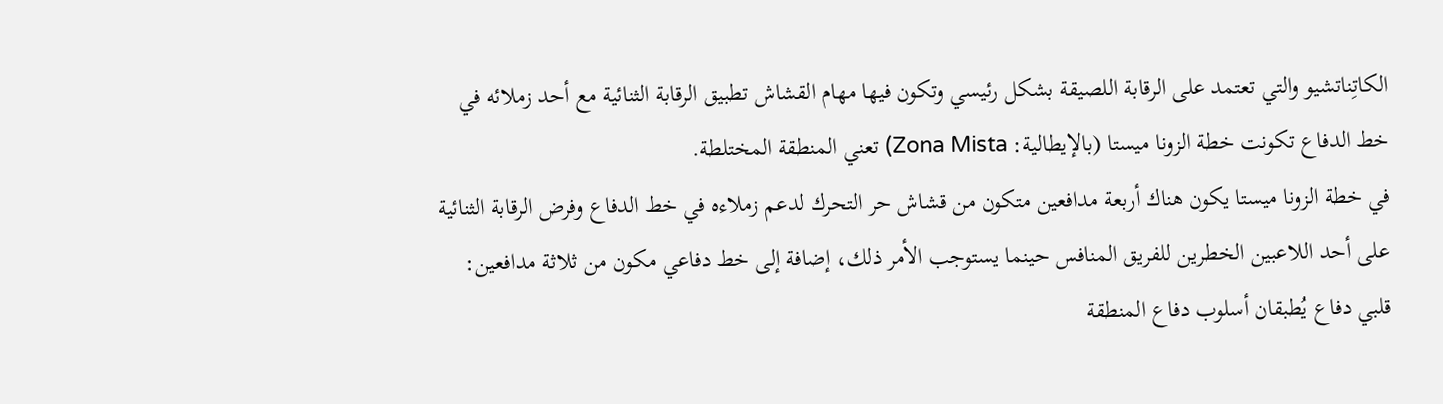الكاتِناتشيو والتي تعتمد على الرقابة اللصيقة بشكل رئيسي وتكون فيها مهام القشاش تطبيق الرقابة الثنائية مع أحد زملائه في خط الدفاع تكونت خطة الزونا ميستا (بالإيطالية: Zona Mista) تعني المنطقة المختلطة.
في خطة الزونا ميستا يكون هناك أربعة مدافعين متكون من قشاش حر التحرك لدعم زملاءه في خط الدفاع وفرض الرقابة الثنائية على أحد اللاعبين الخطرين للفريق المنافس حينما يستوجب الأمر ذلك، إضافة إلى خط دفاعي مكون من ثلاثة مدافعين: قلبي دفاع يُطبقان أسلوب دفاع المنطقة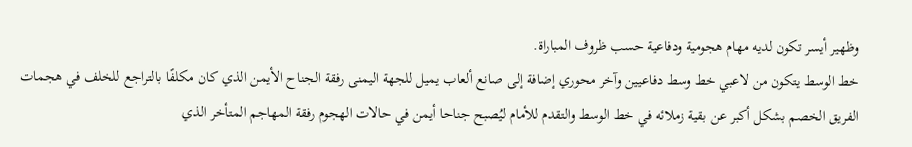وظهير أيسر تكون لديه مهام هجومية ودفاعية حسب ظروف المباراة.
خط الوسط يتكون من لاعبي خط وسط دفاعيين وآخر محوري إضافة إلى صانع ألعاب يميل للجهة اليمنى رفقة الجناح الأيمن الذي كان مكلفًا بالتراجع للخلف في هجمات الفريق الخصم بشكل أكبر عن بقية زملائه في خط الوسط والتقدم للأمام ليُصبح جناحا أيمن في حالات الهجوم رفقة المهاجم المتأخر الذي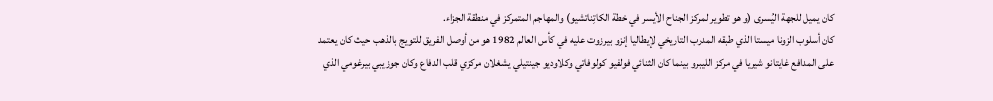كان يميل للجهة اليُسرى (و هو تطوير لمركز الجناح الأيسر في خطة الكاتِناتشيو) والمهاجم المتمركز في منطقة الجزاء.
كان أسلوب الزونا ميستا الذي طبقه المدرب التاريخي لإيطاليا إنزو بيرزوت عليه في كأس العالم 1982 هو من أوصل الفريق للتويج بالذهب حيث كان يعتمد على المدافع غايتانو شيريا في مركز الليبرو بينما كان الثنائي فولفيو كولوفاتي وكلاوديو جينتيلي يشغلان مركزي قلب الدفاع وكان جوزيبي بيرغومي الذي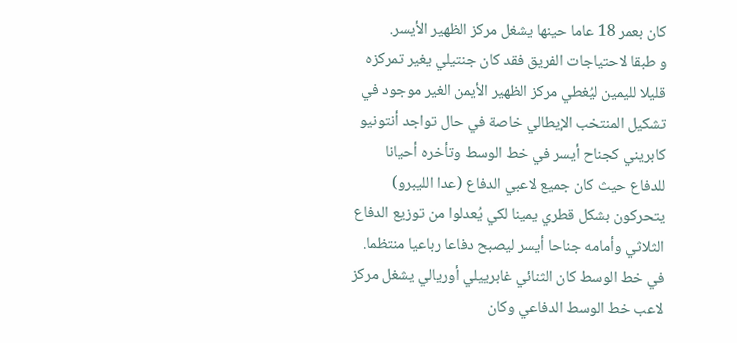كان بعمر 18 عاما حينها يشغل مركز الظهير الأيسر.
و طبقا لاحتياجات الفريق فقد كان جنتيلي يغير تمركزه قليلا لليمين ليُغطي مركز الظهير الأيمن الغير موجود في تشكيل المنتخب الإيطالي خاصة في حال تواجد أنتونيو كابريني كجناح أيسر في خط الوسط وتأخره أحيانا للدفاع حيث كان جميع لاعبي الدفاع (عدا الليبرو) يتحركون بشكل قطري يمينا لكي يُعدلوا من توزيع الدفاع الثلاثي وأمامه جناحا أيسر ليصبح دفاعا رباعيا منتظما.
في خط الوسط كان الثنائي غابرييلي أوريالي يشغل مركز لاعب خط الوسط الدفاعي وكان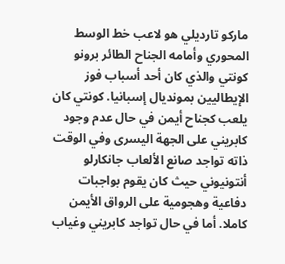ماركو تارديلي هو لاعب خط الوسط المحوري وأمامه الجناح الطائر برونو كونتي والذي كان أحد أسباب فوز الإيطاليين بمونديال إسبانيا. كونتي كان يلعب كجناح أيمن في حال عدم وجود كابريني على الجهة اليسرى وفي الوقت ذاته تواجد صانع الألعاب جانكارلو أنتونيوني حيث كان يقوم بواجبات دفاعية وهجومية على الرواق الأيمن كاملا. أما في حال تواجد كابريني وغياب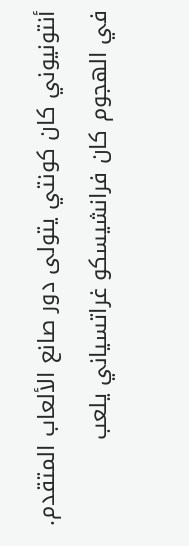أنتونيوني كان كونتي يتولى دور صانع الألعاب المتقدم. في الهجوم كان فرانشيسكو غراتسياني يلعب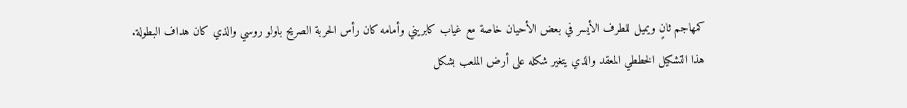كمهاجم ثانٍ ويميل للطرف الأيسر في بعض الأحيان خاصة مع غياب كابريني وأمامه كان رأس الحربة الصريح باولو روسي والذي كان هداف البطولة.
هذا التشكيل الخططي المعقد والذي يتغير شكله على أرض الملعب بشكل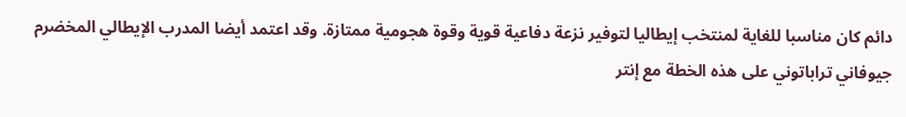دائم كان مناسبا للغاية لمنتخب إيطاليا لتوفير نزعة دفاعية قوية وقوة هجومية ممتازة. وقد اعتمد أيضا المدرب الإيطالي المخضرم جيوفاني تراباتوني على هذه الخطة مع إنتر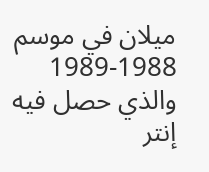ميلان في موسم 1988-1989 والذي حصل فيه إنتر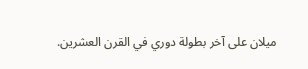ميلان على آخر بطولة دوري في القرن العشرين.